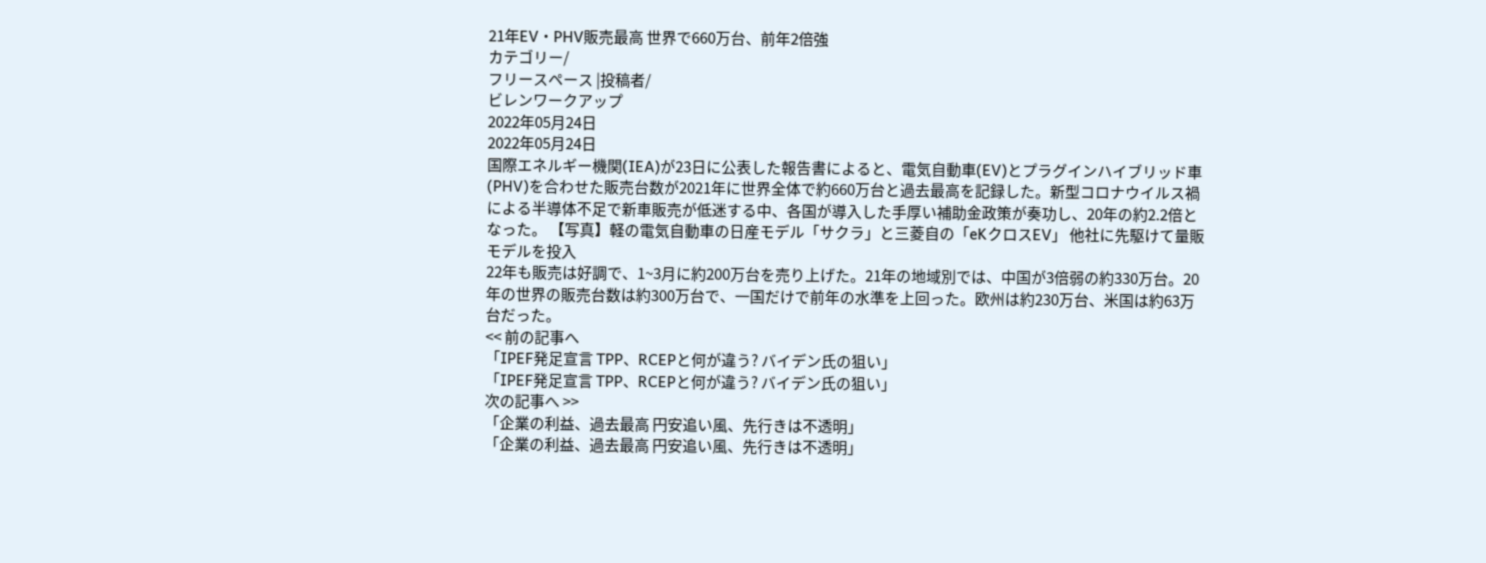21年EV・PHV販売最高 世界で660万台、前年2倍強
カテゴリー/
フリースペース |投稿者/
ビレンワークアップ
2022年05月24日
2022年05月24日
国際エネルギー機関(IEA)が23日に公表した報告書によると、電気自動車(EV)とプラグインハイブリッド車(PHV)を合わせた販売台数が2021年に世界全体で約660万台と過去最高を記録した。新型コロナウイルス禍による半導体不足で新車販売が低迷する中、各国が導入した手厚い補助金政策が奏功し、20年の約2.2倍となった。 【写真】軽の電気自動車の日産モデル「サクラ」と三菱自の「eKクロスEV」 他社に先駆けて量販モデルを投入
22年も販売は好調で、1~3月に約200万台を売り上げた。21年の地域別では、中国が3倍弱の約330万台。20年の世界の販売台数は約300万台で、一国だけで前年の水準を上回った。欧州は約230万台、米国は約63万台だった。
<< 前の記事へ
「IPEF発足宣言 TPP、RCEPと何が違う? バイデン氏の狙い」
「IPEF発足宣言 TPP、RCEPと何が違う? バイデン氏の狙い」
次の記事へ >>
「企業の利益、過去最高 円安追い風、先行きは不透明」
「企業の利益、過去最高 円安追い風、先行きは不透明」